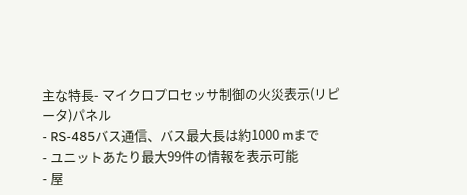主な特長- マイクロプロセッサ制御の火災表示(リピータ)パネル
- RS-485バス通信、バス最大長は約1000 mまで
- ユニットあたり最大99件の情報を表示可能
- 屋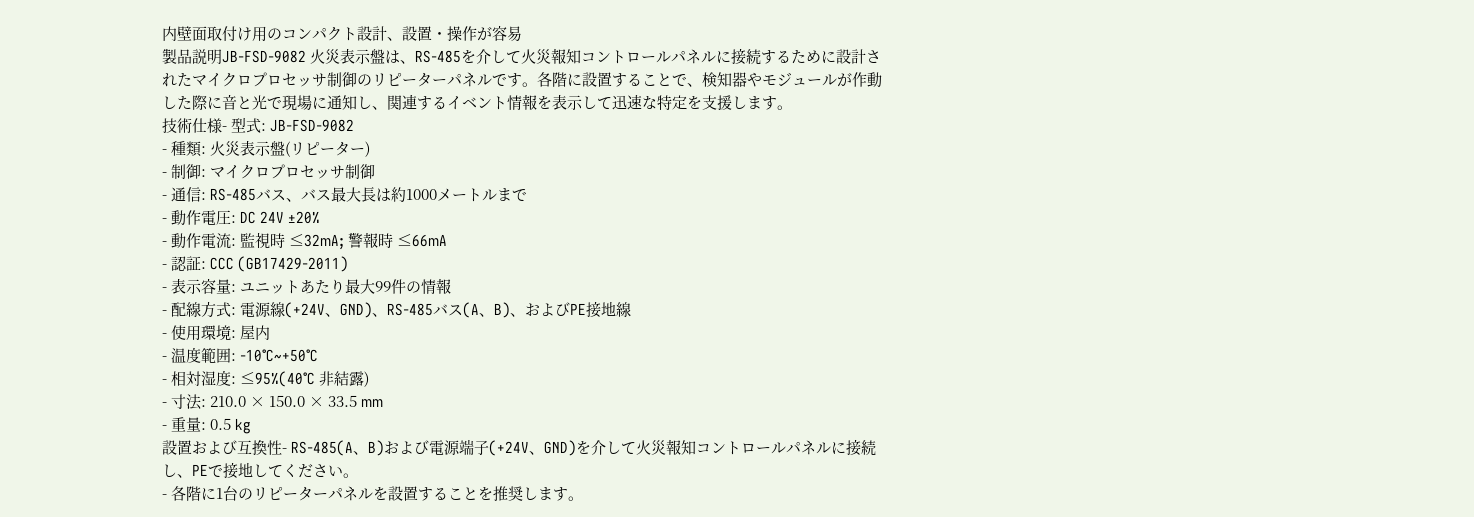内壁面取付け用のコンパクト設計、設置・操作が容易
製品説明JB-FSD-9082 火災表示盤は、RS-485を介して火災報知コントロールパネルに接続するために設計されたマイクロプロセッサ制御のリピーターパネルです。各階に設置することで、検知器やモジュールが作動した際に音と光で現場に通知し、関連するイベント情報を表示して迅速な特定を支援します。
技術仕様- 型式: JB-FSD-9082
- 種類: 火災表示盤(リピーター)
- 制御: マイクロプロセッサ制御
- 通信: RS-485バス、バス最大長は約1000メートルまで
- 動作電圧: DC 24V ±20%
- 動作電流: 監視時 ≤32mA; 警報時 ≤66mA
- 認証: CCC (GB17429-2011)
- 表示容量: ユニットあたり最大99件の情報
- 配線方式: 電源線(+24V、GND)、RS-485バス(A、B)、およびPE接地線
- 使用環境: 屋内
- 温度範囲: -10°C~+50°C
- 相対湿度: ≤95%(40°C 非結露)
- 寸法: 210.0 × 150.0 × 33.5 mm
- 重量: 0.5 kg
設置および互換性- RS-485(A、B)および電源端子(+24V、GND)を介して火災報知コントロールパネルに接続し、PEで接地してください。
- 各階に1台のリピーターパネルを設置することを推奨します。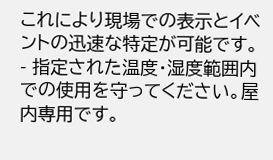これにより現場での表示とイベントの迅速な特定が可能です。
- 指定された温度・湿度範囲内での使用を守ってください。屋内専用です。